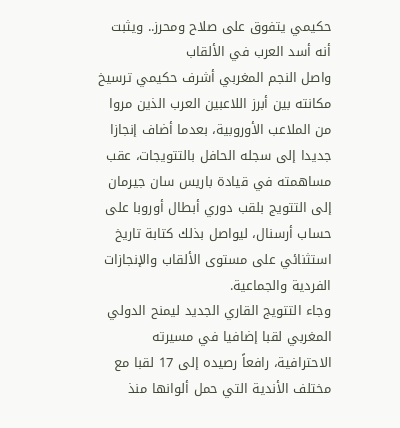حكيمي يتفوق على صلاح ومحرز.. ويثبت أنه أسد العرب في الألقاب
واصل النجم المغربي أشرف حكيمي ترسيخ مكانته بين أبرز اللاعبين العرب الذين مروا من الملاعب الأوروبية، بعدما أضاف إنجازا جديدا إلى سجله الحافل بالتتويجات، عقب مساهمته في قيادة باريس سان جيرمان إلى التتويج بلقب دوري أبطال أوروبا على حساب أرسنال، ليواصل بذلك كتابة تاريخ استثنائي على مستوى الألقاب والإنجازات الفردية والجماعية.
وجاء التتويج القاري الجديد ليمنح الدولي المغربي لقبا إضافيا في مسيرته الاحترافية، رافعاً رصيده إلى 17 لقبا مع مختلف الأندية التي حمل ألوانها منذ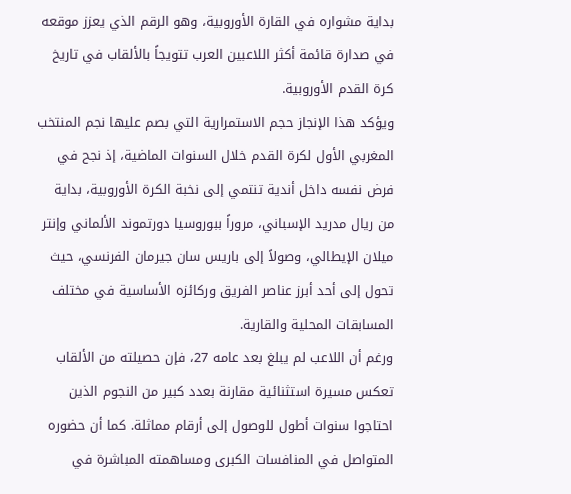بداية مشواره في القارة الأوروبية، وهو الرقم الذي يعزز موقعه في صدارة قائمة أكثر اللاعبين العرب تتويجاً بالألقاب في تاريخ كرة القدم الأوروبية.
ويؤكد هذا الإنجاز حجم الاستمرارية التي بصم عليها نجم المنتخب المغربي الأول لكرة القدم خلال السنوات الماضية، إذ نجح في فرض نفسه داخل أندية تنتمي إلى نخبة الكرة الأوروبية، بداية من ريال مدريد الإسباني، مروراً ببوروسيا دورتموند الألماني وإنتر ميلان الإيطالي، وصولاً إلى باريس سان جيرمان الفرنسي، حيث تحول إلى أحد أبرز عناصر الفريق وركائزه الأساسية في مختلف المسابقات المحلية والقارية.
ورغم أن اللاعب لم يبلغ بعد عامه 27، فإن حصيلته من الألقاب تعكس مسيرة استثنائية مقارنة بعدد كبير من النجوم الذين احتاجوا سنوات أطول للوصول إلى أرقام مماثلة. كما أن حضوره المتواصل في المنافسات الكبرى ومساهمته المباشرة في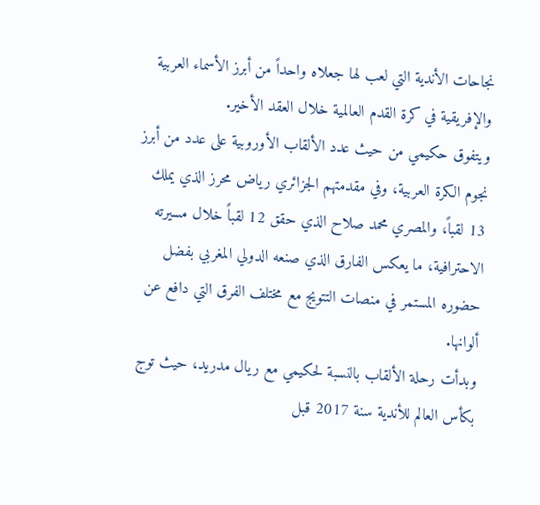نجاحات الأندية التي لعب لها جعلاه واحداً من أبرز الأسماء العربية والإفريقية في كرة القدم العالمية خلال العقد الأخير.
ويتفوق حكيمي من حيث عدد الألقاب الأوروبية على عدد من أبرز نجوم الكرة العربية، وفي مقدمتهم الجزائري رياض محرز الذي يملك 13 لقباً، والمصري محمد صلاح الذي حقق 12 لقباً خلال مسيرته الاحترافية، ما يعكس الفارق الذي صنعه الدولي المغربي بفضل حضوره المستمر في منصات التتويج مع مختلف الفرق التي دافع عن ألوانها.
وبدأت رحلة الألقاب بالنسبة لحكيمي مع ريال مدريد، حيث توج بكأس العالم للأندية سنة 2017 قبل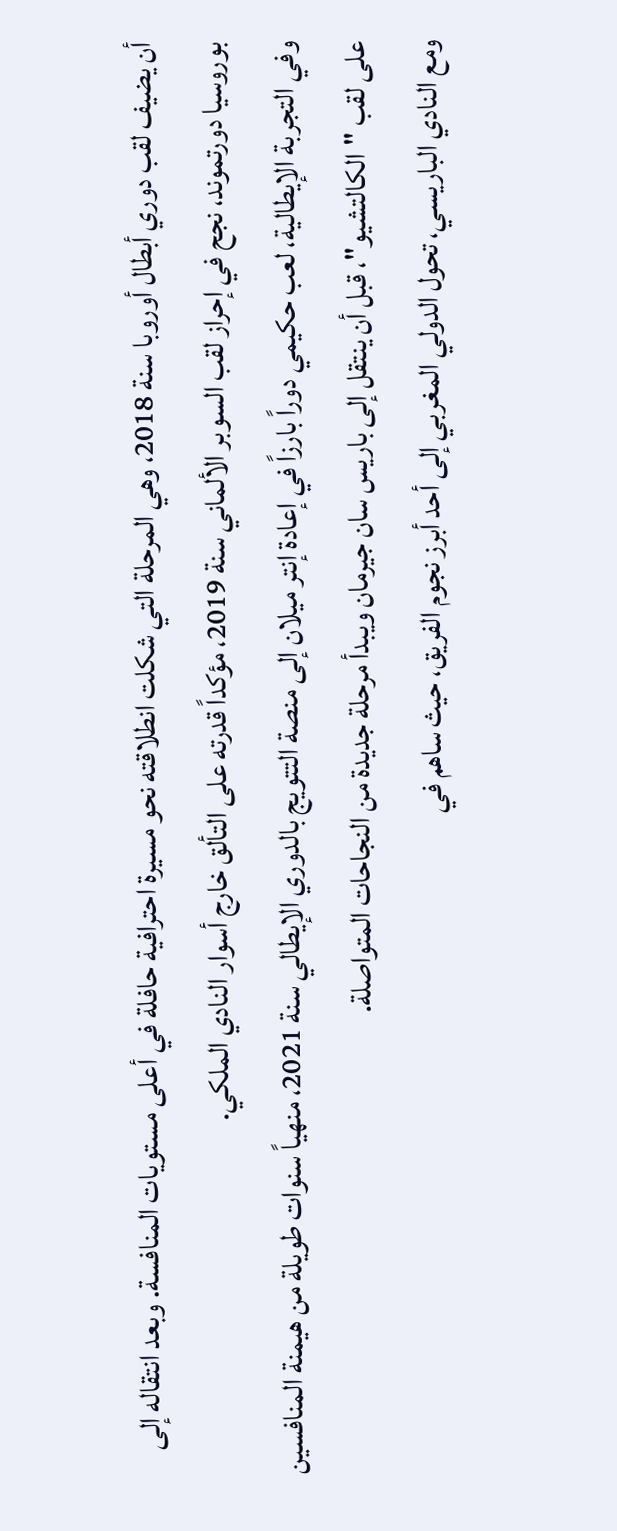أن يضيف لقب دوري أبطال أوروبا سنة 2018، وهي المرحلة التي شكلت انطلاقته نحو مسيرة احترافية حافلة في أعلى مستويات المنافسة. وبعد انتقاله إلى بوروسيا دورتموند، نجح في إحراز لقب السوبر الألماني سنة 2019، مؤكداً قدرته على التألق خارج أسوار النادي الملكي.
وفي التجربة الإيطالية، لعب حكيمي دوراً بارزاً في إعادة إنتر ميلان إلى منصة التتويج بالدوري الإيطالي سنة 2021، منهياً سنوات طويلة من هيمنة المنافسين على لقب "الكالتشيو"، قبل أن ينتقل إلى باريس سان جيرمان ويبدأ مرحلة جديدة من النجاحات المتواصلة.
ومع النادي الباريسي، تحول الدولي المغربي إلى أحد أبرز نجوم الفريق، حيث ساهم في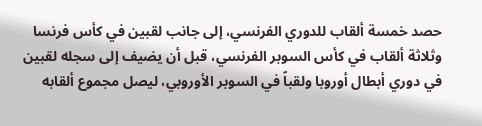حصد خمسة ألقاب للدوري الفرنسي، إلى جانب لقبين في كأس فرنسا وثلاثة ألقاب في كأس السوبر الفرنسي، قبل أن يضيف إلى سجله لقبين في دوري أبطال أوروبا ولقباً في السوبر الأوروبي، ليصل مجموع ألقابه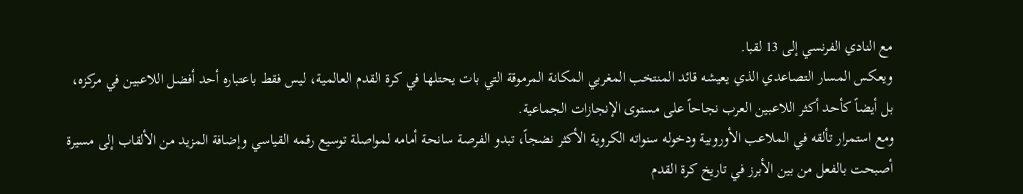مع النادي الفرنسي إلى 13 لقبا.
ويعكس المسار التصاعدي الذي يعيشه قائد المنتخب المغربي المكانة المرموقة التي بات يحتلها في كرة القدم العالمية، ليس فقط باعتباره أحد أفضل اللاعبين في مركزه، بل أيضاً كأحد أكثر اللاعبين العرب نجاحاً على مستوى الإنجازات الجماعية.
ومع استمرار تألقه في الملاعب الأوروبية ودخوله سنواته الكروية الأكثر نضجاً، تبدو الفرصة سانحة أمامه لمواصلة توسيع رقمه القياسي وإضافة المزيد من الألقاب إلى مسيرة أصبحت بالفعل من بين الأبرز في تاريخ كرة القدم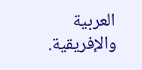العربية والإفريقية.